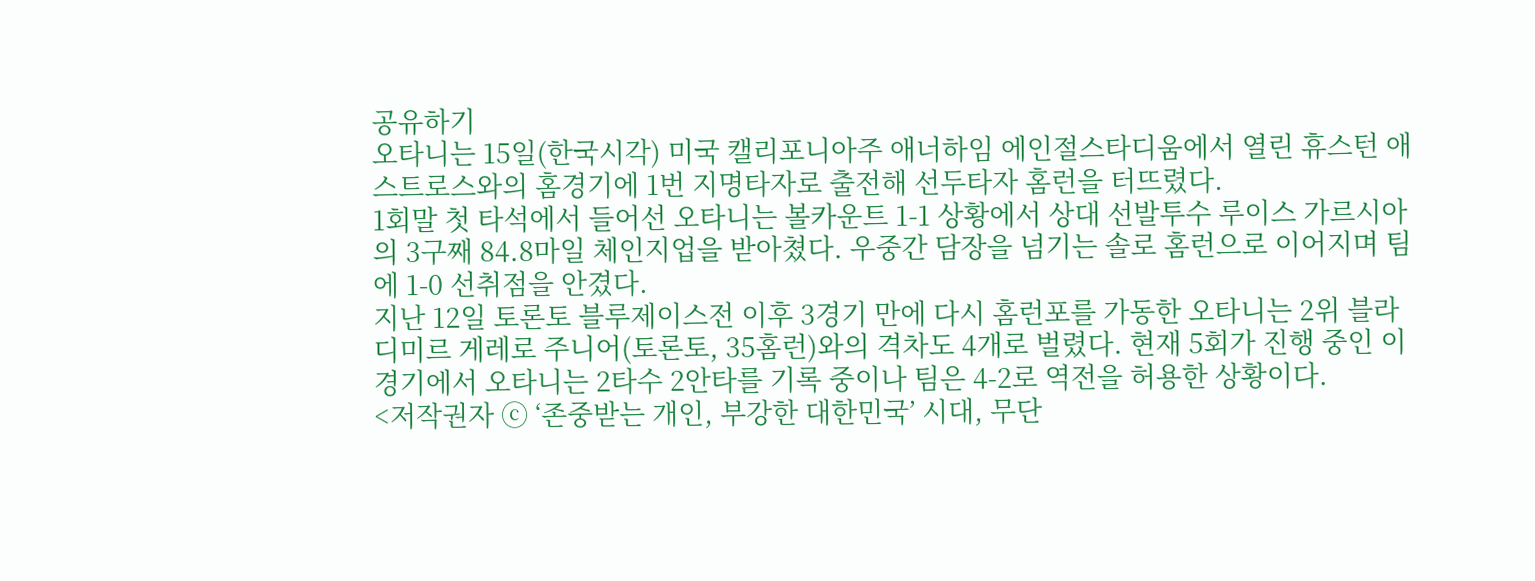공유하기
오타니는 15일(한국시각) 미국 캘리포니아주 애너하임 에인절스타디움에서 열린 휴스턴 애스트로스와의 홈경기에 1번 지명타자로 출전해 선두타자 홈런을 터뜨렸다.
1회말 첫 타석에서 들어선 오타니는 볼카운트 1-1 상황에서 상대 선발투수 루이스 가르시아의 3구째 84.8마일 체인지업을 받아쳤다. 우중간 담장을 넘기는 솔로 홈런으로 이어지며 팀에 1-0 선취점을 안겼다.
지난 12일 토론토 블루제이스전 이후 3경기 만에 다시 홈런포를 가동한 오타니는 2위 블라디미르 게레로 주니어(토론토, 35홈런)와의 격차도 4개로 벌렸다. 현재 5회가 진행 중인 이 경기에서 오타니는 2타수 2안타를 기록 중이나 팀은 4-2로 역전을 허용한 상황이다.
<저작권자 ⓒ ‘존중받는 개인, 부강한 대한민국’ 시대, 무단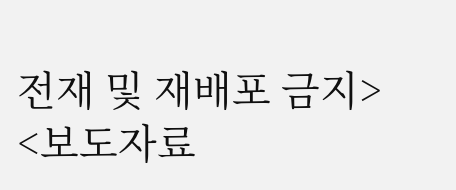전재 및 재배포 금지>
<보도자료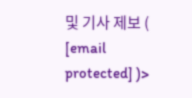및 기사 제보 ( [email protected] )>